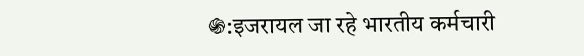֍:इजरायल जा रहे भारतीय कर्मचारी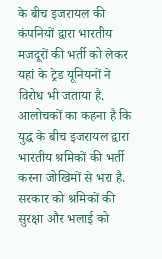के बीच इजरायल की कंपनियों द्वारा भारतीय मजदूरों की भर्ती को लेकर यहां के ट्रेड यूनियनों ने विरोध भी जताया है. आलोचकों का कहना है कि युद्ध के बीच इजरायल द्वारा भारतीय श्रमिकों की भर्ती करना जोखिमों से भरा है. सरकार को श्रमिकों की सुरक्षा और भलाई को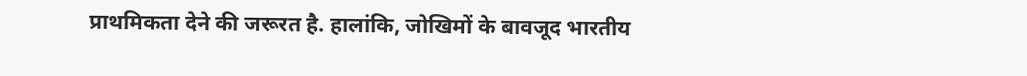प्राथमिकता देने की जरूरत है. हालांकि, जोखिमों के बावजूद भारतीय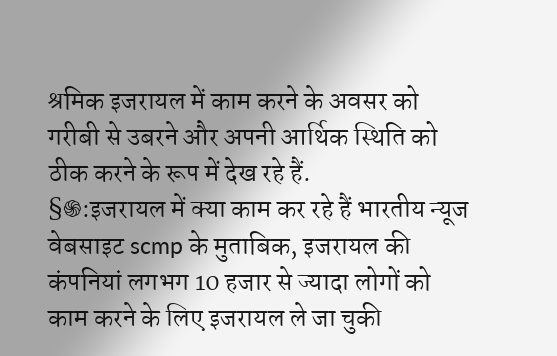श्रमिक इजरायल में काम करने के अवसर को गरीबी से उबरने और अपनी आर्थिक स्थिति को ठीक करने के रूप में देख रहे हैं.
§֍:इजरायल में क्या काम कर रहे हैं भारतीय न्यूज वेबसाइट scmp के मुताबिक, इजरायल की कंपनियां लगभग 10 हजार से ज्यादा लोगों को काम करने के लिए इजरायल ले जा चुकी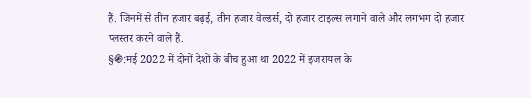हैं. जिनमें से तीन हजार बढ़ई, तीन हजार वेल्डर्स, दो हजार टाइल्स लगाने वाले और लगभग दो हजार प्लस्तर करने वाले हैं.
§֍:मई 2022 में दोनों देशों के बीच हुआ था 2022 में इजरायल के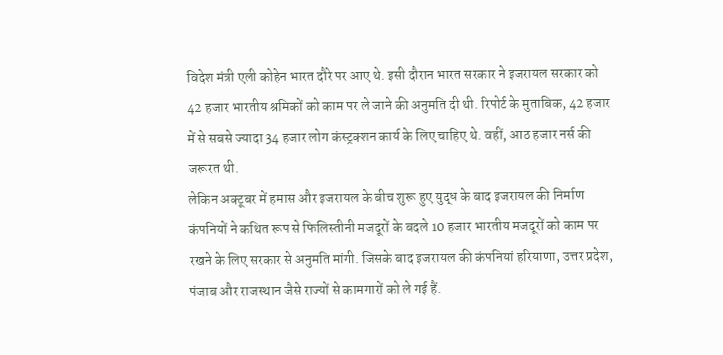विदेश मंत्री एली कोहेन भारत दौरे पर आए थे. इसी दौरान भारत सरकार ने इजरायल सरकार को 42 हजार भारतीय श्रमिकों को काम पर ले जाने की अनुमति दी थी. रिपोर्ट के मुताबिक, 42 हजार में से सबसे ज्यादा 34 हजार लोग कंस्ट्रक्शन कार्य के लिए चाहिए थे. वहीं, आठ हजार नर्स की जरूरत थी.
लेकिन अक्टूबर में हमास और इजरायल के बीच शुरू हुए युद्ध के बाद इजरायल की निर्माण कंपनियों ने कथित रूप से फिलिस्तीनी मजदूरों के बदले 10 हजार भारतीय मजदूरों को काम पर रखने के लिए सरकार से अनुमति मांगी. जिसके बाद इजरायल की कंपनियां हरियाणा, उत्तर प्रदेश, पंजाब और राजस्थान जैसे राज्यों से कामगारों को ले गई हैं.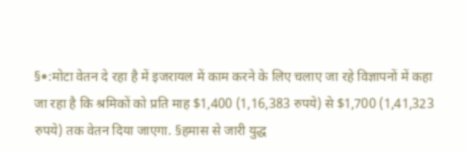§֍:मोटा वेतन दे रहा है में इजरायल में काम करने के लिए चलाए जा रहे विज्ञापनों में कहा जा रहा है कि श्रमिकों को प्रति माह $1,400 (1,16,383 रुपये) से $1,700 (1,41,323 रुपये) तक वेतन दिया जाएगा. §हमास से जारी युद्ध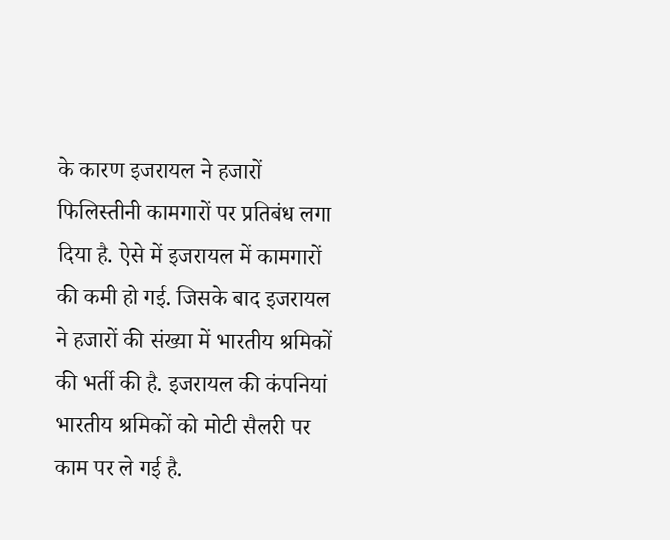के कारण इजरायल ने हजारों फिलिस्तीनी कामगारों पर प्रतिबंध लगा दिया है. ऐसे में इजरायल में कामगारों की कमी हो गई. जिसके बाद इजरायल ने हजारों की संख्या में भारतीय श्रमिकों की भर्ती की है. इजरायल की कंपनियां भारतीय श्रमिकों को मोटी सैलरी पर काम पर ले गई है.